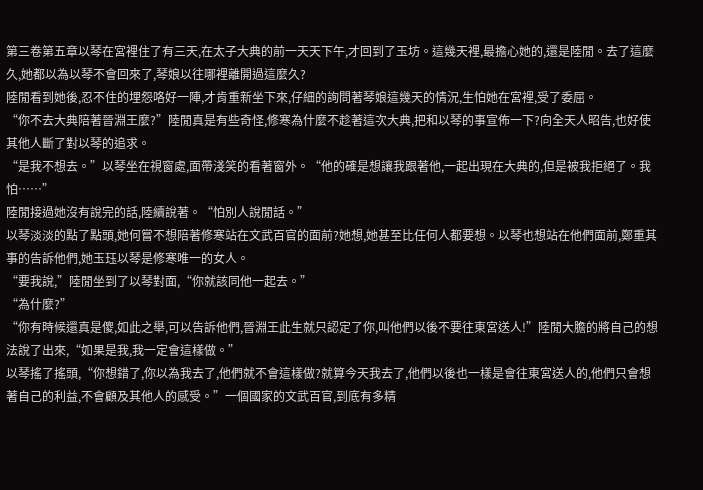第三卷第五章以琴在宮裡住了有三天,在太子大典的前一天天下午,才回到了玉坊。這幾天裡,最擔心她的,還是陸閒。去了這麼久,她都以為以琴不會回來了,琴娘以往哪裡離開過這麼久?
陸閒看到她後,忍不住的埋怨咯好一陣,才肯重新坐下來,仔細的詢問著琴娘這幾天的情況,生怕她在宮裡,受了委屈。
“你不去大典陪著晉淵王麼?”陸閒真是有些奇怪,修寒為什麼不趁著這次大典,把和以琴的事宣佈一下?向全天人昭告,也好使其他人斷了對以琴的追求。
“是我不想去。”以琴坐在視窗處,面帶淺笑的看著窗外。“他的確是想讓我跟著他,一起出現在大典的,但是被我拒絕了。我怕……”
陸閒接過她沒有說完的話,陸續說著。“怕別人說閒話。”
以琴淡淡的點了點頭,她何嘗不想陪著修寒站在文武百官的面前?她想,她甚至比任何人都要想。以琴也想站在他們面前,鄭重其事的告訴他們,她玉珏以琴是修寒唯一的女人。
“要我說,”陸閒坐到了以琴對面,“你就該同他一起去。”
“為什麼?”
“你有時候還真是傻,如此之舉,可以告訴他們,晉淵王此生就只認定了你,叫他們以後不要往東宮送人!”陸閒大膽的將自己的想法說了出來,“如果是我,我一定會這樣做。”
以琴搖了搖頭,“你想錯了,你以為我去了,他們就不會這樣做?就算今天我去了,他們以後也一樣是會往東宮送人的,他們只會想著自己的利益,不會顧及其他人的感受。”一個國家的文武百官,到底有多精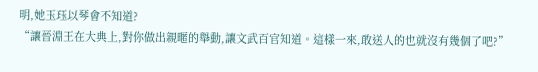明,她玉珏以琴會不知道?
“讓晉淵王在大典上,對你做出親暱的舉動,讓文武百官知道。這樣一來,敢送人的也就沒有幾個了吧?”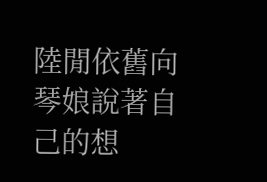陸閒依舊向琴娘說著自己的想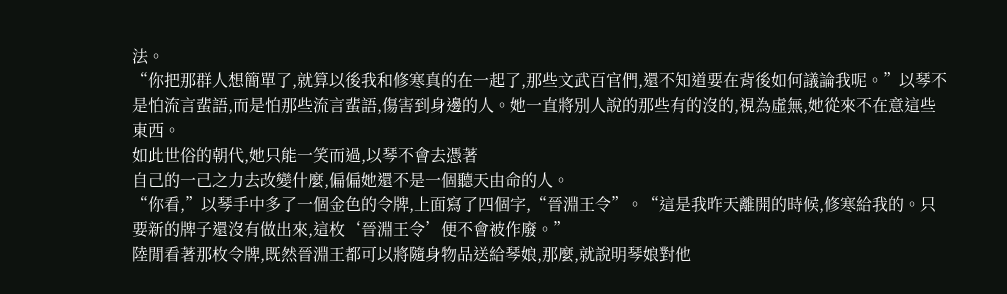法。
“你把那群人想簡單了,就算以後我和修寒真的在一起了,那些文武百官們,還不知道要在背後如何議論我呢。”以琴不是怕流言蜚語,而是怕那些流言蜚語,傷害到身邊的人。她一直將別人說的那些有的沒的,視為虛無,她從來不在意這些東西。
如此世俗的朝代,她只能一笑而過,以琴不會去憑著
自己的一己之力去改變什麼,偏偏她還不是一個聽天由命的人。
“你看,”以琴手中多了一個金色的令牌,上面寫了四個字,“晉淵王令”。“這是我昨天離開的時候,修寒給我的。只要新的牌子還沒有做出來,這枚‘晉淵王令’便不會被作廢。”
陸閒看著那枚令牌,既然晉淵王都可以將隨身物品送給琴娘,那麼,就說明琴娘對他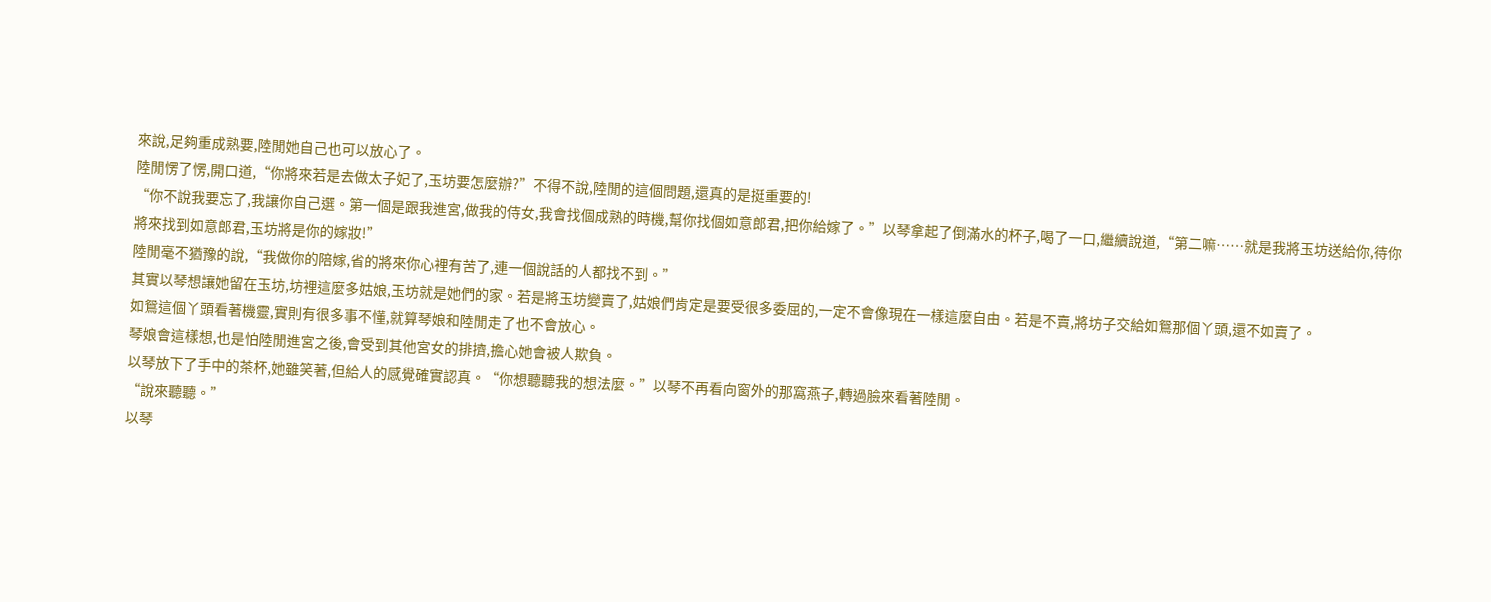來說,足夠重成熟要,陸閒她自己也可以放心了。
陸閒愣了愣,開口道,“你將來若是去做太子妃了,玉坊要怎麼辦?”不得不說,陸閒的這個問題,還真的是挺重要的!
“你不說我要忘了,我讓你自己選。第一個是跟我進宮,做我的侍女,我會找個成熟的時機,幫你找個如意郎君,把你給嫁了。”以琴拿起了倒滿水的杯子,喝了一口,繼續說道,“第二嘛……就是我將玉坊送給你,待你將來找到如意郎君,玉坊將是你的嫁妝!”
陸閒毫不猶豫的說,“我做你的陪嫁,省的將來你心裡有苦了,連一個說話的人都找不到。”
其實以琴想讓她留在玉坊,坊裡這麼多姑娘,玉坊就是她們的家。若是將玉坊變賣了,姑娘們肯定是要受很多委屈的,一定不會像現在一樣這麼自由。若是不賣,將坊子交給如鴛那個丫頭,還不如賣了。
如鴛這個丫頭看著機靈,實則有很多事不懂,就算琴娘和陸閒走了也不會放心。
琴娘會這樣想,也是怕陸閒進宮之後,會受到其他宮女的排擠,擔心她會被人欺負。
以琴放下了手中的茶杯,她雖笑著,但給人的感覺確實認真。“你想聽聽我的想法麼。”以琴不再看向窗外的那窩燕子,轉過臉來看著陸閒。
“說來聽聽。”
以琴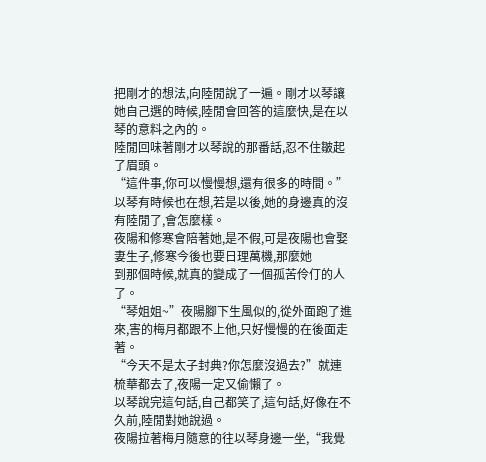把剛才的想法,向陸閒說了一遍。剛才以琴讓她自己選的時候,陸閒會回答的這麼快,是在以琴的意料之內的。
陸閒回味著剛才以琴說的那番話,忍不住皺起了眉頭。
“這件事,你可以慢慢想,還有很多的時間。”
以琴有時候也在想,若是以後,她的身邊真的沒有陸閒了,會怎麼樣。
夜陽和修寒會陪著她,是不假,可是夜陽也會娶妻生子,修寒今後也要日理萬機,那麼她
到那個時候,就真的變成了一個孤苦伶仃的人了。
“琴姐姐~”夜陽腳下生風似的,從外面跑了進來,害的梅月都跟不上他,只好慢慢的在後面走著。
“今天不是太子封典?你怎麼沒過去?”就連梳華都去了,夜陽一定又偷懶了。
以琴說完這句話,自己都笑了,這句話,好像在不久前,陸閒對她說過。
夜陽拉著梅月隨意的往以琴身邊一坐,“我覺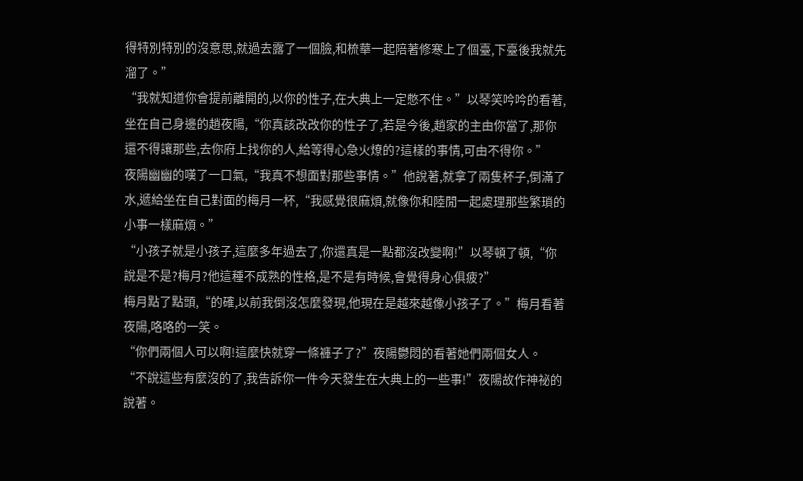得特別特別的沒意思,就過去露了一個臉,和梳華一起陪著修寒上了個臺,下臺後我就先溜了。”
“我就知道你會提前離開的,以你的性子,在大典上一定憋不住。”以琴笑吟吟的看著,坐在自己身邊的趙夜陽,“你真該改改你的性子了,若是今後,趙家的主由你當了,那你還不得讓那些,去你府上找你的人,給等得心急火燎的?這樣的事情,可由不得你。”
夜陽幽幽的嘆了一口氣,“我真不想面對那些事情。”他說著,就拿了兩隻杯子,倒滿了水,遞給坐在自己對面的梅月一杯,“我感覺很麻煩,就像你和陸閒一起處理那些繁瑣的小事一樣麻煩。”
“小孩子就是小孩子,這麼多年過去了,你還真是一點都沒改變啊!”以琴頓了頓,“你說是不是?梅月?他這種不成熟的性格,是不是有時候,會覺得身心俱疲?”
梅月點了點頭,“的確,以前我倒沒怎麼發現,他現在是越來越像小孩子了。”梅月看著夜陽,咯咯的一笑。
“你們兩個人可以啊!這麼快就穿一條褲子了?”夜陽鬱悶的看著她們兩個女人。
“不說這些有麼沒的了,我告訴你一件今天發生在大典上的一些事!”夜陽故作神祕的說著。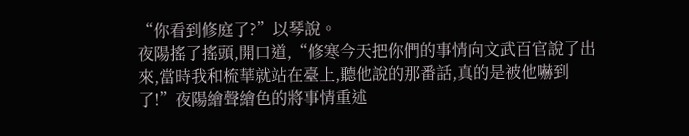“你看到修庭了?”以琴說。
夜陽搖了搖頭,開口道,“修寒今天把你們的事情向文武百官說了出來,當時我和梳華就站在臺上,聽他說的那番話,真的是被他嚇到了!”夜陽繪聲繪色的將事情重述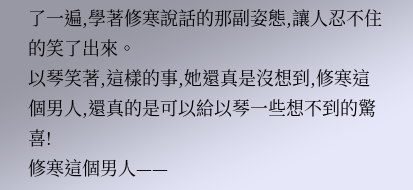了一遍,學著修寒說話的那副姿態,讓人忍不住的笑了出來。
以琴笑著,這樣的事,她還真是沒想到,修寒這個男人,還真的是可以給以琴一些想不到的驚喜!
修寒這個男人——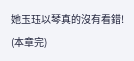她玉珏以琴真的沒有看錯!
(本章完)